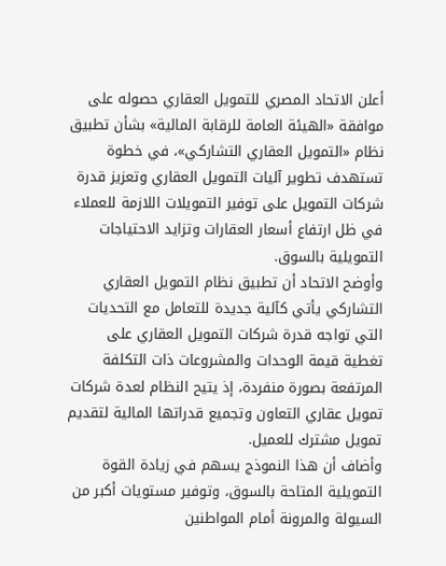أعلن الاتحاد المصري للتمويل العقاري حصوله على موافقة «الهيئة العامة للرقابة المالية» بشأن تطبيق نظام «التمويل العقاري التشاركي»، في خطوة تستهدف تطوير آليات التمويل العقاري وتعزيز قدرة شركات التمويل على توفير التمويلات اللازمة للعملاء في ظل ارتفاع أسعار العقارات وتزايد الاحتياجات التمويلية بالسوق.
وأوضح الاتحاد أن تطبيق نظام التمويل العقاري التشاركي يأتي كآلية جديدة للتعامل مع التحديات التي تواجه قدرة شركات التمويل العقاري على تغطية قيمة الوحدات والمشروعات ذات التكلفة المرتفعة بصورة منفردة، إذ يتيح النظام لعدة شركات تمويل عقاري التعاون وتجميع قدراتها المالية لتقديم تمويل مشترك للعميل.
وأضاف أن هذا النموذج يسهم في زيادة القوة التمويلية المتاحة بالسوق، وتوفير مستويات أكبر من السيولة والمرونة أمام المواطنين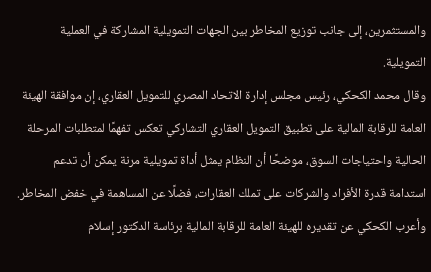والمستثمرين، إلى جانب توزيع المخاطر بين الجهات التمويلية المشاركة في العملية التمويلية.
وقال محمد الكحكي، رئيس مجلس إدارة الاتحاد المصري للتمويل العقاري، إن موافقة الهيئة العامة للرقابة المالية على تطبيق التمويل العقاري التشاركي تعكس تفهمًا لمتطلبات المرحلة الحالية واحتياجات السوق، موضحًا أن النظام يمثل أداة تمويلية مرنة يمكن أن تدعم استدامة قدرة الأفراد والشركات على تملك العقارات، فضلًا عن المساهمة في خفض المخاطر.
وأعرب الكحكي عن تقديره للهيئة العامة للرقابة المالية برئاسة الدكتور إسلام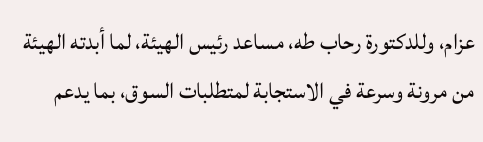عزام، وللدكتورة رحاب طه، مساعد رئيس الهيئة، لما أبدته الهيئة من مرونة وسرعة في الاستجابة لمتطلبات السوق، بما يدعم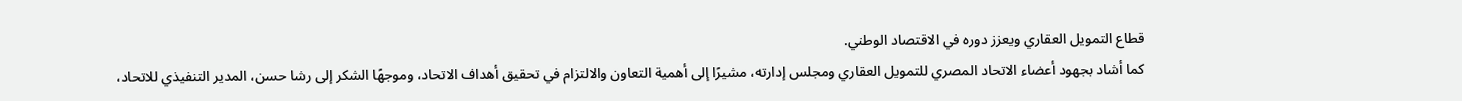قطاع التمويل العقاري ويعزز دوره في الاقتصاد الوطني.
كما أشاد بجهود أعضاء الاتحاد المصري للتمويل العقاري ومجلس إدارته، مشيرًا إلى أهمية التعاون والالتزام في تحقيق أهداف الاتحاد، وموجهًا الشكر إلى رشا حسن، المدير التنفيذي للاتحاد،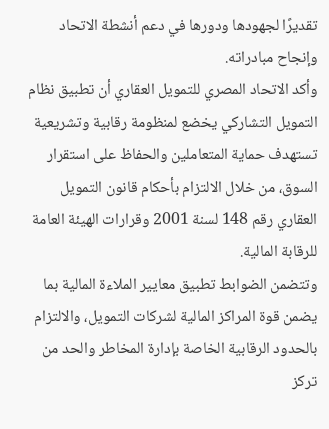تقديرًا لجهودها ودورها في دعم أنشطة الاتحاد وإنجاح مبادراته.
وأكد الاتحاد المصري للتمويل العقاري أن تطبيق نظام التمويل التشاركي يخضع لمنظومة رقابية وتشريعية تستهدف حماية المتعاملين والحفاظ على استقرار السوق، من خلال الالتزام بأحكام قانون التمويل العقاري رقم 148 لسنة 2001 وقرارات الهيئة العامة للرقابة المالية.
وتتضمن الضوابط تطبيق معايير الملاءة المالية بما يضمن قوة المراكز المالية لشركات التمويل، والالتزام بالحدود الرقابية الخاصة بإدارة المخاطر والحد من تركز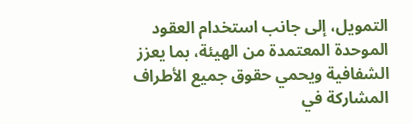التمويل، إلى جانب استخدام العقود الموحدة المعتمدة من الهيئة، بما يعزز الشفافية ويحمي حقوق جميع الأطراف المشاركة في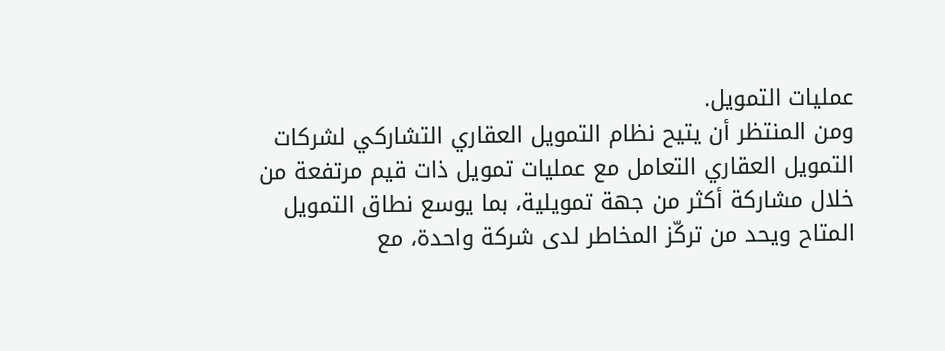عمليات التمويل.
ومن المنتظر أن يتيح نظام التمويل العقاري التشاركي لشركات التمويل العقاري التعامل مع عمليات تمويل ذات قيم مرتفعة من خلال مشاركة أكثر من جهة تمويلية، بما يوسع نطاق التمويل المتاح ويحد من تركّز المخاطر لدى شركة واحدة، مع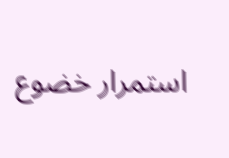استمرار خضوع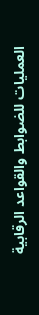العمليات للضوابط والقواعد الرقابية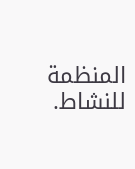المنظمة للنشاط.